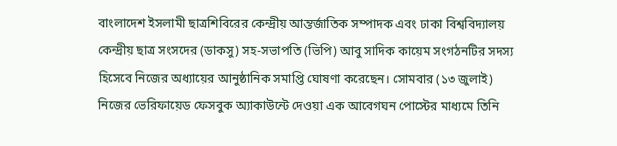বাংলাদেশ ইসলামী ছাত্রশিবিরের কেন্দ্রীয় আন্তর্জাতিক সম্পাদক এবং ঢাকা বিশ্ববিদ্যালয় কেন্দ্রীয় ছাত্র সংসদের (ডাকসু) সহ-সভাপতি (ভিপি) আবু সাদিক কায়েম সংগঠনটির সদস্য হিসেবে নিজের অধ্যায়ের আনুষ্ঠানিক সমাপ্তি ঘোষণা করেছেন। সোমবার (১৩ জুলাই) নিজের ভেরিফায়েড ফেসবুক অ্যাকাউন্টে দেওয়া এক আবেগঘন পোস্টের মাধ্যমে তিনি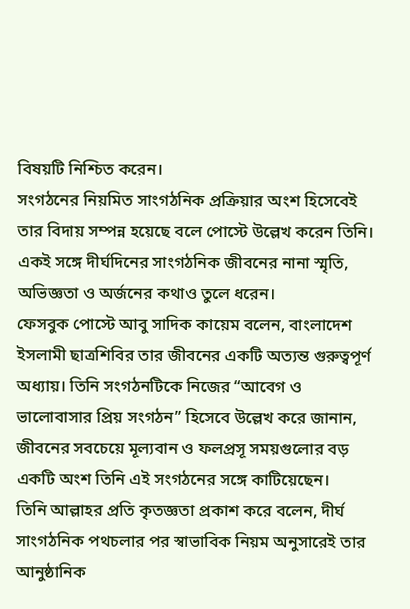বিষয়টি নিশ্চিত করেন।
সংগঠনের নিয়মিত সাংগঠনিক প্রক্রিয়ার অংশ হিসেবেই তার বিদায় সম্পন্ন হয়েছে বলে পোস্টে উল্লেখ করেন তিনি। একই সঙ্গে দীর্ঘদিনের সাংগঠনিক জীবনের নানা স্মৃতি, অভিজ্ঞতা ও অর্জনের কথাও তুলে ধরেন।
ফেসবুক পোস্টে আবু সাদিক কায়েম বলেন, বাংলাদেশ ইসলামী ছাত্রশিবির তার জীবনের একটি অত্যন্ত গুরুত্বপূর্ণ অধ্যায়। তিনি সংগঠনটিকে নিজের “আবেগ ও ভালোবাসার প্রিয় সংগঠন” হিসেবে উল্লেখ করে জানান, জীবনের সবচেয়ে মূল্যবান ও ফলপ্রসূ সময়গুলোর বড় একটি অংশ তিনি এই সংগঠনের সঙ্গে কাটিয়েছেন।
তিনি আল্লাহর প্রতি কৃতজ্ঞতা প্রকাশ করে বলেন, দীর্ঘ সাংগঠনিক পথচলার পর স্বাভাবিক নিয়ম অনুসারেই তার আনুষ্ঠানিক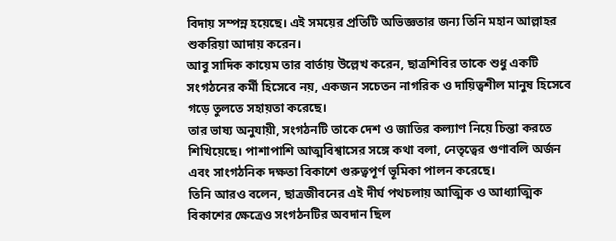বিদায় সম্পন্ন হয়েছে। এই সময়ের প্রতিটি অভিজ্ঞতার জন্য তিনি মহান আল্লাহর শুকরিয়া আদায় করেন।
আবু সাদিক কায়েম তার বার্তায় উল্লেখ করেন, ছাত্রশিবির তাকে শুধু একটি সংগঠনের কর্মী হিসেবে নয়, একজন সচেতন নাগরিক ও দায়িত্বশীল মানুষ হিসেবে গড়ে তুলতে সহায়তা করেছে।
তার ভাষ্য অনুযায়ী, সংগঠনটি তাকে দেশ ও জাতির কল্যাণ নিয়ে চিন্তা করতে শিখিয়েছে। পাশাপাশি আত্মবিশ্বাসের সঙ্গে কথা বলা, নেতৃত্বের গুণাবলি অর্জন এবং সাংগঠনিক দক্ষতা বিকাশে গুরুত্বপূর্ণ ভূমিকা পালন করেছে।
তিনি আরও বলেন, ছাত্রজীবনের এই দীর্ঘ পথচলায় আত্মিক ও আধ্যাত্মিক বিকাশের ক্ষেত্রেও সংগঠনটির অবদান ছিল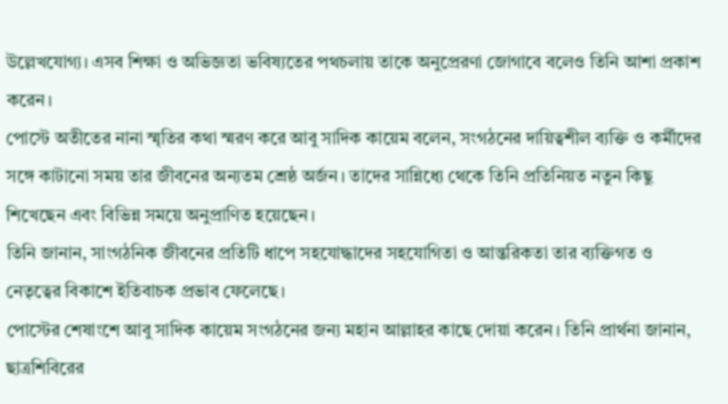উল্লেখযোগ্য। এসব শিক্ষা ও অভিজ্ঞতা ভবিষ্যতের পথচলায় তাকে অনুপ্রেরণা জোগাবে বলেও তিনি আশা প্রকাশ করেন।
পোস্টে অতীতের নানা স্মৃতির কথা স্মরণ করে আবু সাদিক কায়েম বলেন, সংগঠনের দায়িত্বশীল ব্যক্তি ও কর্মীদের সঙ্গে কাটানো সময় তার জীবনের অন্যতম শ্রেষ্ঠ অর্জন। তাদের সান্নিধ্যে থেকে তিনি প্রতিনিয়ত নতুন কিছু শিখেছেন এবং বিভিন্ন সময়ে অনুপ্রাণিত হয়েছেন।
তিনি জানান, সাংগঠনিক জীবনের প্রতিটি ধাপে সহযোদ্ধাদের সহযোগিতা ও আন্তরিকতা তার ব্যক্তিগত ও নেতৃত্বের বিকাশে ইতিবাচক প্রভাব ফেলেছে।
পোস্টের শেষাংশে আবু সাদিক কায়েম সংগঠনের জন্য মহান আল্লাহর কাছে দোয়া করেন। তিনি প্রার্থনা জানান, ছাত্রশিবিরের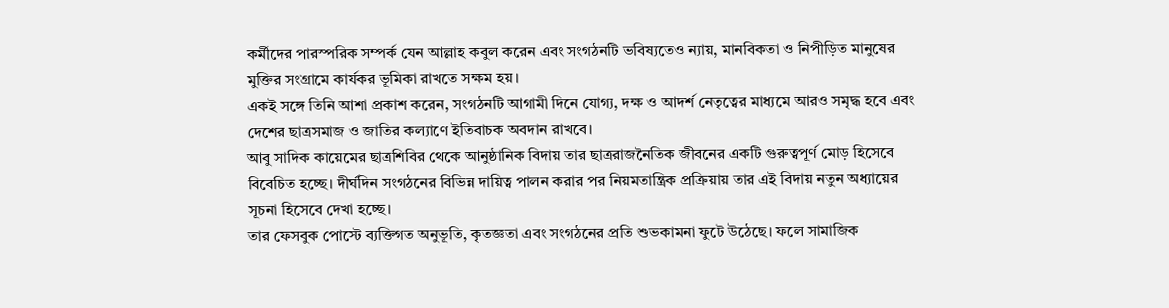কর্মীদের পারস্পরিক সম্পর্ক যেন আল্লাহ কবুল করেন এবং সংগঠনটি ভবিষ্যতেও ন্যায়, মানবিকতা ও নিপীড়িত মানুষের মুক্তির সংগ্রামে কার্যকর ভূমিকা রাখতে সক্ষম হয়।
একই সঙ্গে তিনি আশা প্রকাশ করেন, সংগঠনটি আগামী দিনে যোগ্য, দক্ষ ও আদর্শ নেতৃত্বের মাধ্যমে আরও সমৃদ্ধ হবে এবং দেশের ছাত্রসমাজ ও জাতির কল্যাণে ইতিবাচক অবদান রাখবে।
আবু সাদিক কায়েমের ছাত্রশিবির থেকে আনুষ্ঠানিক বিদায় তার ছাত্ররাজনৈতিক জীবনের একটি গুরুত্বপূর্ণ মোড় হিসেবে বিবেচিত হচ্ছে। দীর্ঘদিন সংগঠনের বিভিন্ন দায়িত্ব পালন করার পর নিয়মতান্ত্রিক প্রক্রিয়ায় তার এই বিদায় নতুন অধ্যায়ের সূচনা হিসেবে দেখা হচ্ছে।
তার ফেসবুক পোস্টে ব্যক্তিগত অনুভূতি, কৃতজ্ঞতা এবং সংগঠনের প্রতি শুভকামনা ফুটে উঠেছে। ফলে সামাজিক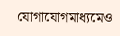যোগাযোগমাধ্যমেও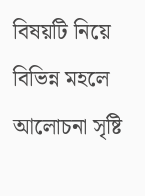বিষয়টি নিয়ে বিভিন্ন মহলে আলোচনা সৃষ্টি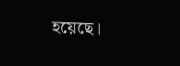হয়েছে।